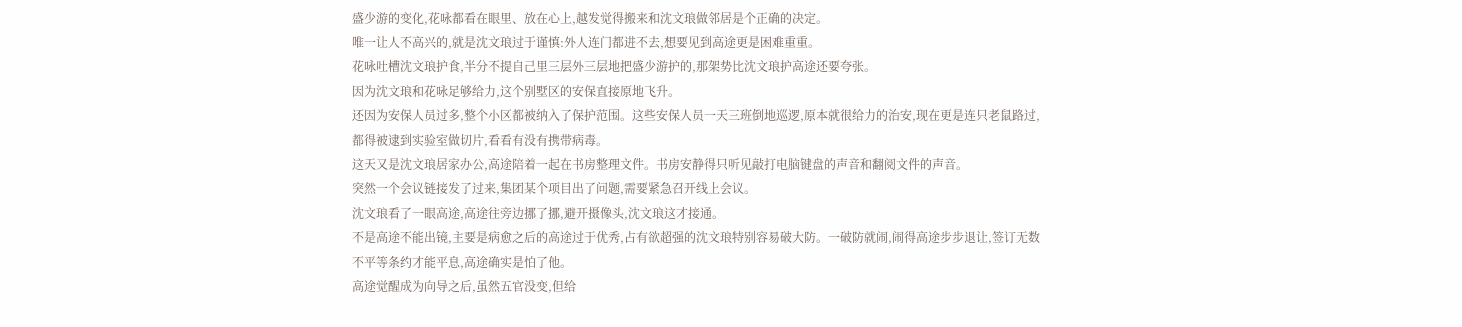盛少游的变化,花咏都看在眼里、放在心上,越发觉得搬来和沈文琅做邻居是个正确的决定。
唯一让人不高兴的,就是沈文琅过于谨慎:外人连门都进不去,想要见到高途更是困难重重。
花咏吐槽沈文琅护食,半分不提自己里三层外三层地把盛少游护的,那架势比沈文琅护高途还要夸张。
因为沈文琅和花咏足够给力,这个别墅区的安保直接原地飞升。
还因为安保人员过多,整个小区都被纳入了保护范围。这些安保人员一天三班倒地巡逻,原本就很给力的治安,现在更是连只老鼠路过,都得被逮到实验室做切片,看看有没有携带病毒。
这天又是沈文琅居家办公,高途陪着一起在书房整理文件。书房安静得只听见敲打电脑键盘的声音和翻阅文件的声音。
突然一个会议链接发了过来,集团某个项目出了问题,需要紧急召开线上会议。
沈文琅看了一眼高途,高途往旁边挪了挪,避开摄像头,沈文琅这才接通。
不是高途不能出镜,主要是病愈之后的高途过于优秀,占有欲超强的沈文琅特别容易破大防。一破防就闹,闹得高途步步退让,签订无数不平等条约才能平息,高途确实是怕了他。
高途觉醒成为向导之后,虽然五官没变,但给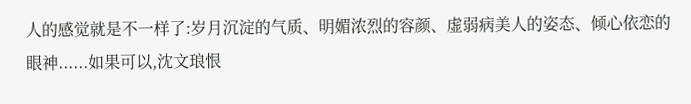人的感觉就是不一样了:岁月沉淀的气质、明媚浓烈的容颜、虚弱病美人的姿态、倾心依恋的眼神......如果可以,沈文琅恨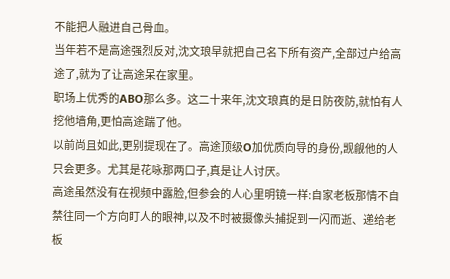不能把人融进自己骨血。
当年若不是高途强烈反对,沈文琅早就把自己名下所有资产,全部过户给高途了,就为了让高途呆在家里。
职场上优秀的ABO那么多。这二十来年,沈文琅真的是日防夜防,就怕有人挖他墙角,更怕高途踹了他。
以前尚且如此,更别提现在了。高途顶级O加优质向导的身份,觊觎他的人只会更多。尤其是花咏那两口子,真是让人讨厌。
高途虽然没有在视频中露脸,但参会的人心里明镜一样:自家老板那情不自禁往同一个方向盯人的眼神,以及不时被摄像头捕捉到一闪而逝、递给老板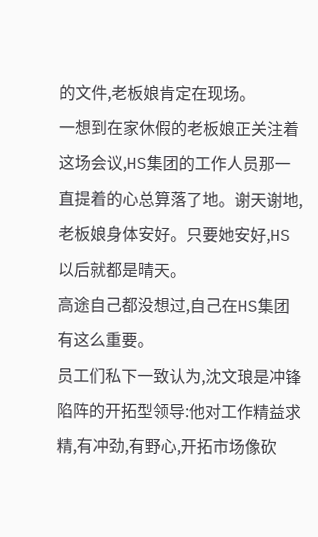的文件,老板娘肯定在现场。
一想到在家休假的老板娘正关注着这场会议,HS集团的工作人员那一直提着的心总算落了地。谢天谢地,老板娘身体安好。只要她安好,HS以后就都是晴天。
高途自己都没想过,自己在HS集团有这么重要。
员工们私下一致认为,沈文琅是冲锋陷阵的开拓型领导:他对工作精益求精,有冲劲,有野心,开拓市场像砍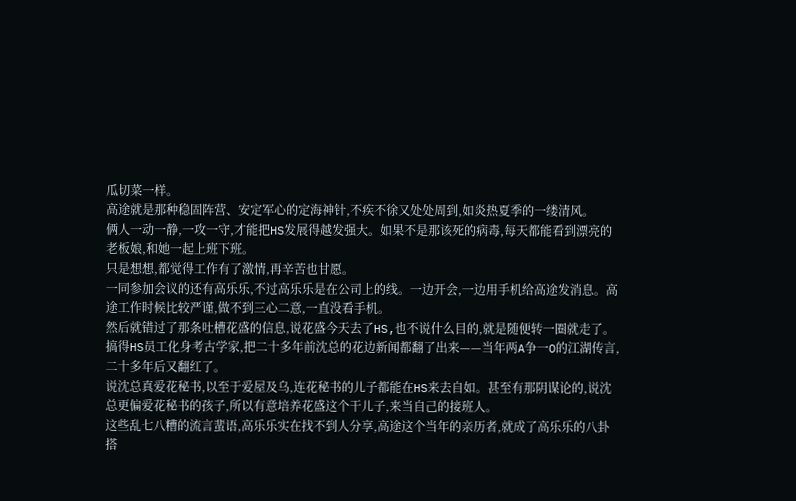瓜切菜一样。
高途就是那种稳固阵营、安定军心的定海神针,不疾不徐又处处周到,如炎热夏季的一缕清风。
俩人一动一静,一攻一守,才能把HS发展得越发强大。如果不是那该死的病毒,每天都能看到漂亮的老板娘,和她一起上班下班。
只是想想,都觉得工作有了激情,再辛苦也甘愿。
一同参加会议的还有高乐乐,不过高乐乐是在公司上的线。一边开会,一边用手机给高途发消息。高途工作时候比较严谨,做不到三心二意,一直没看手机。
然后就错过了那条吐槽花盛的信息,说花盛今天去了HS,也不说什么目的,就是随便转一圈就走了。
搞得HS员工化身考古学家,把二十多年前沈总的花边新闻都翻了出来——当年两A争一O的江湖传言,二十多年后又翻红了。
说沈总真爱花秘书,以至于爱屋及乌,连花秘书的儿子都能在HS来去自如。甚至有那阴谋论的,说沈总更偏爱花秘书的孩子,所以有意培养花盛这个干儿子,来当自己的接班人。
这些乱七八糟的流言蜚语,高乐乐实在找不到人分享,高途这个当年的亲历者,就成了高乐乐的八卦搭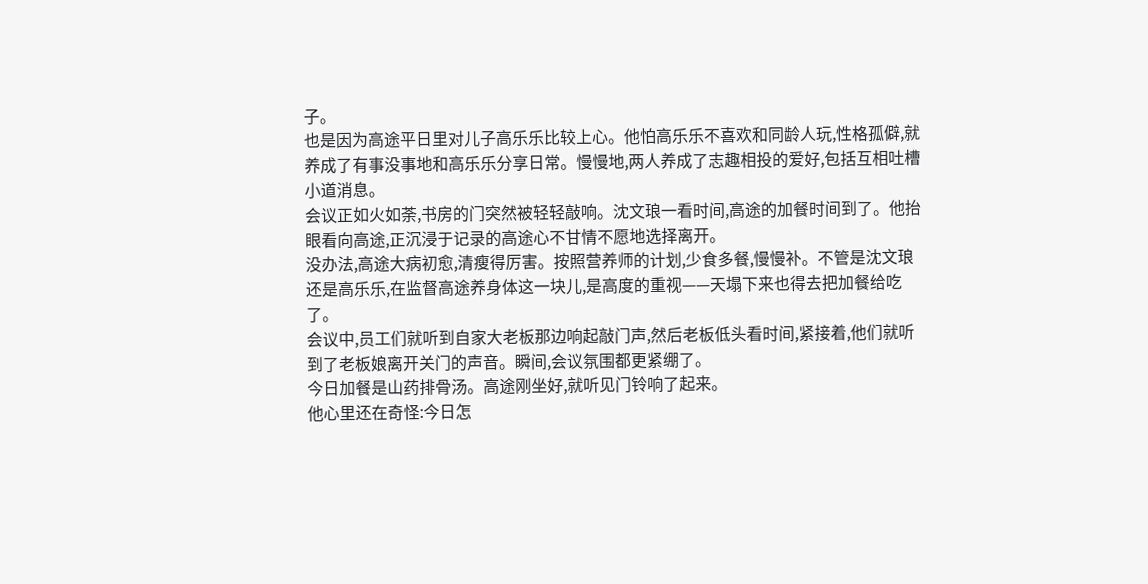子。
也是因为高途平日里对儿子高乐乐比较上心。他怕高乐乐不喜欢和同龄人玩,性格孤僻,就养成了有事没事地和高乐乐分享日常。慢慢地,两人养成了志趣相投的爱好,包括互相吐槽小道消息。
会议正如火如荼,书房的门突然被轻轻敲响。沈文琅一看时间,高途的加餐时间到了。他抬眼看向高途,正沉浸于记录的高途心不甘情不愿地选择离开。
没办法,高途大病初愈,清瘦得厉害。按照营养师的计划,少食多餐,慢慢补。不管是沈文琅还是高乐乐,在监督高途养身体这一块儿,是高度的重视——天塌下来也得去把加餐给吃了。
会议中,员工们就听到自家大老板那边响起敲门声,然后老板低头看时间,紧接着,他们就听到了老板娘离开关门的声音。瞬间,会议氛围都更紧绷了。
今日加餐是山药排骨汤。高途刚坐好,就听见门铃响了起来。
他心里还在奇怪:今日怎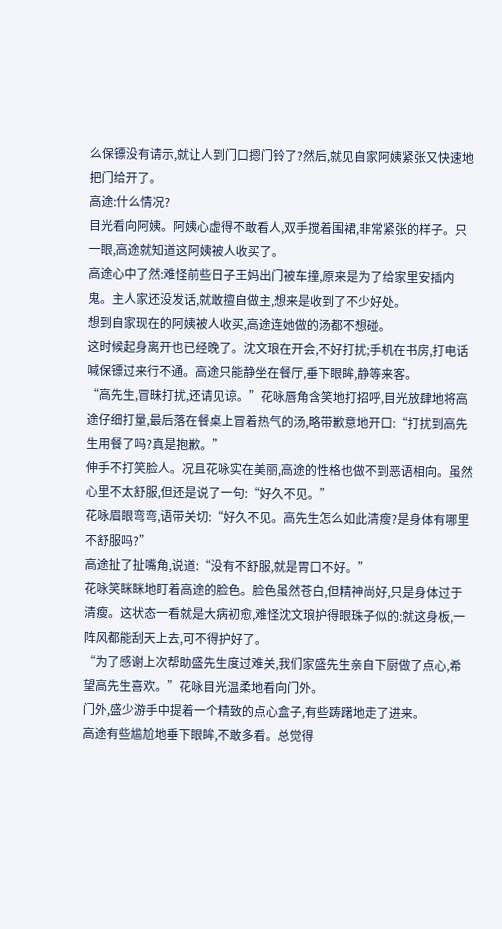么保镖没有请示,就让人到门口摁门铃了?然后,就见自家阿姨紧张又快速地把门给开了。
高途:什么情况?
目光看向阿姨。阿姨心虚得不敢看人,双手搅着围裙,非常紧张的样子。只一眼,高途就知道这阿姨被人收买了。
高途心中了然:难怪前些日子王妈出门被车撞,原来是为了给家里安插内鬼。主人家还没发话,就敢擅自做主,想来是收到了不少好处。
想到自家现在的阿姨被人收买,高途连她做的汤都不想碰。
这时候起身离开也已经晚了。沈文琅在开会,不好打扰;手机在书房,打电话喊保镖过来行不通。高途只能静坐在餐厅,垂下眼眸,静等来客。
“高先生,冒昧打扰,还请见谅。”花咏唇角含笑地打招呼,目光放肆地将高途仔细打量,最后落在餐桌上冒着热气的汤,略带歉意地开口:“打扰到高先生用餐了吗?真是抱歉。”
伸手不打笑脸人。况且花咏实在美丽,高途的性格也做不到恶语相向。虽然心里不太舒服,但还是说了一句:“好久不见。”
花咏眉眼弯弯,语带关切:“好久不见。高先生怎么如此清瘦?是身体有哪里不舒服吗?”
高途扯了扯嘴角,说道:“没有不舒服,就是胃口不好。”
花咏笑眯眯地盯着高途的脸色。脸色虽然苍白,但精神尚好,只是身体过于清瘦。这状态一看就是大病初愈,难怪沈文琅护得眼珠子似的:就这身板,一阵风都能刮天上去,可不得护好了。
“为了感谢上次帮助盛先生度过难关,我们家盛先生亲自下厨做了点心,希望高先生喜欢。”花咏目光温柔地看向门外。
门外,盛少游手中提着一个精致的点心盒子,有些踌躇地走了进来。
高途有些尴尬地垂下眼眸,不敢多看。总觉得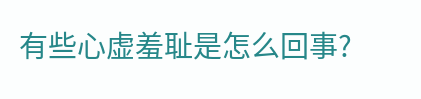有些心虚羞耻是怎么回事?